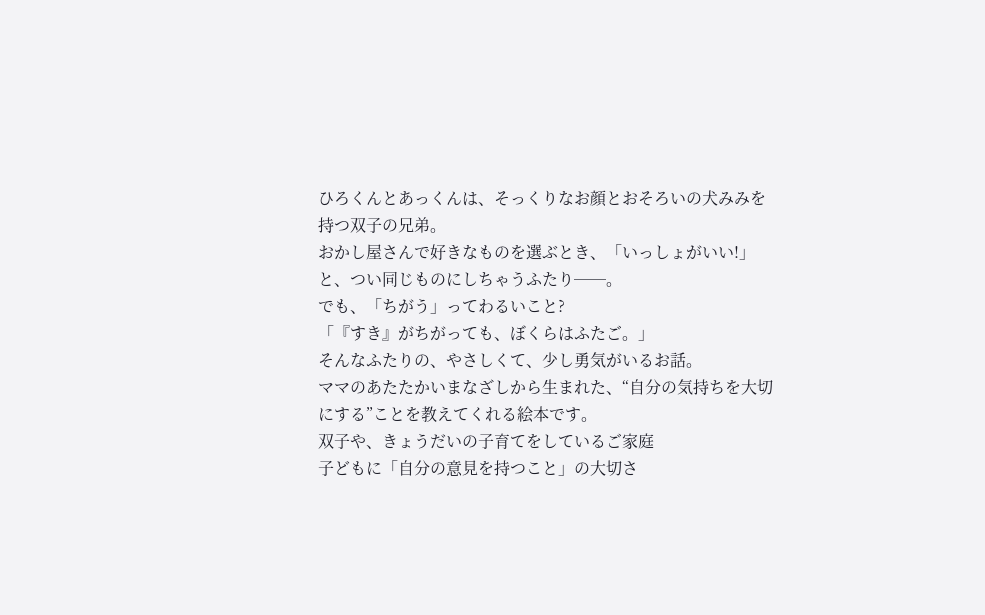ひろくんとあっくんは、そっくりなお顔とおそろいの犬みみを持つ双子の兄弟。
おかし屋さんで好きなものを選ぶとき、「いっしょがいい!」と、つい同じものにしちゃうふたり──。
でも、「ちがう」ってわるいこと?
「『すき』がちがっても、ぼくらはふたご。」
そんなふたりの、やさしくて、少し勇気がいるお話。
ママのあたたかいまなざしから生まれた、“自分の気持ちを大切にする”ことを教えてくれる絵本です。
双子や、きょうだいの子育てをしているご家庭
子どもに「自分の意見を持つこと」の大切さ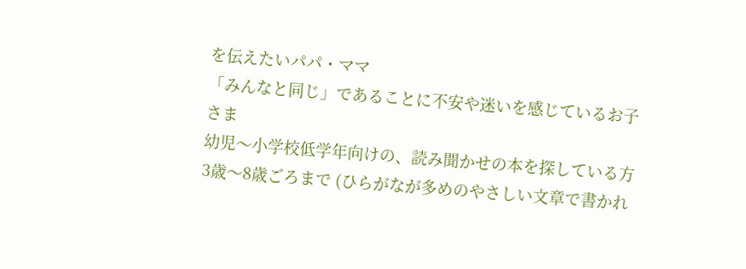を伝えたいパパ・ママ
「みんなと同じ」であることに不安や迷いを感じているお子さま
幼児〜小学校低学年向けの、読み聞かせの本を探している方
3歳〜8歳ごろまで (ひらがなが多めのやさしい文章で書かれ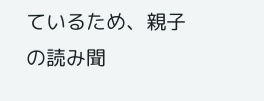ているため、親子の読み聞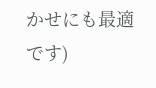かせにも最適です)